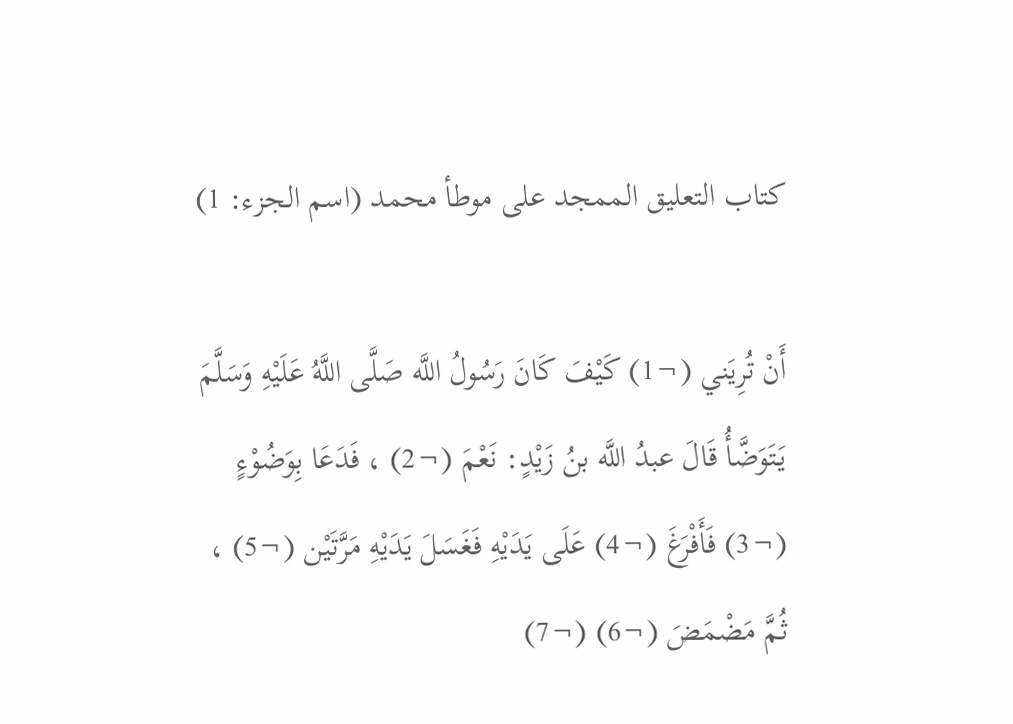كتاب التعليق الممجد على موطأ محمد (اسم الجزء: 1)

أَنْ تُرِيَني (¬1) كَيْفَ كَانَ رَسُولُ اللَّه صَلَّى اللَّهُ عَلَيْهِ وَسَلَّمَ يَتَوَضَّأُ قَالَ عبدُ اللَّه بنُ زَيْدٍ: نَعْمَ (¬2) ، فَدَعَا بِوَضُوْءٍ (¬3) فَأَفْرَغَ (¬4) عَلَى يَدَيْهِ فَغَسَلَ يَدَيْهِ مَرَّتَيْن (¬5) ، ثُمَّ مَضْمَضَ (¬6) (¬7)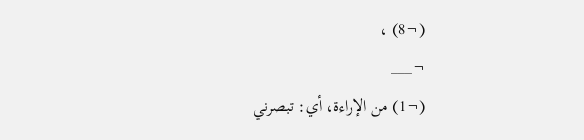(¬8) ،
¬___
(¬1) من الإراءة، أي: تبصرني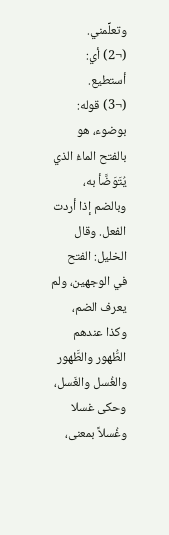وتعلِّمني.
(¬2) أي: أستطيع.
(¬3) قوله: بوضوء، هو بالفتح الماءُ الذي يُتَوَضَّأ به، وبالضم إذا أردت الفعل. وقال الخليل: الفتح في الوجهين، ولم يعرف الضم، وكذا عندهم الطُّهور والطَّهور والغُسل والغَسل، وحكى غسلا وغُسلاً بمعنى،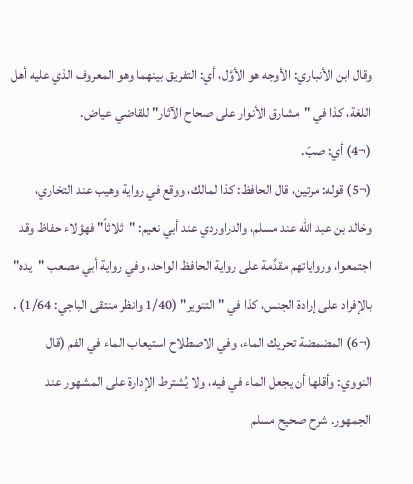وقال ابن الأنباري: الأوجه هو الأوَّل، أي: التفريق بينهما وهو المعروف الذي عليه أهل اللغة، كذا في "مشارق الأنوار على صحاح الآثار" للقاضي عياض.
(¬4) أي: صبّ.
(¬5) قوله: مرتين، قال الحافظ: كذا لمالك، ووقع في رواية وهيب عند التخاري، وخالد بن عبد الله عند مسلم، والدراوردي عند أبي نعيم: "ثلاثاً" فهؤلاء حفاظ وقد اجتمعوا، ورواياتهم مقدَّمة على رواية الحافظ الواحد، وفي رواية أبي مصعب "يده" بالإفراد على إرادة الجنس، كذا في "التنوير" (1/40 وانظر منتقى الباجي: 1/64) .
(¬6) المضمضة تحريك الماء، وفي الاصطلاح استيعاب الماء في الفم (قال النووي: وأقلها أن يجعل الماء في فيه، ولا يُشترط الإدارة على المشهور عند الجمهور. شرح صحيح مسلم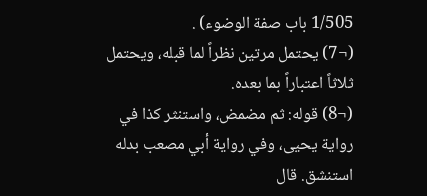1/505 باب صفة الوضوء) .
(¬7) يحتمل مرتين نظراً لما قبله، ويحتمل ثلاثاً اعتباراً بما بعده.
(¬8) قوله: ثم مضمض، واستنثر كذا في رواية يحيى، وفي رواية أبي مصعب بدله استنشق. قال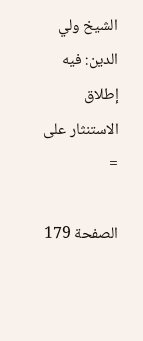الشيخ ولي الدين: فيه إطلاق الاستنثار على =

الصفحة 179